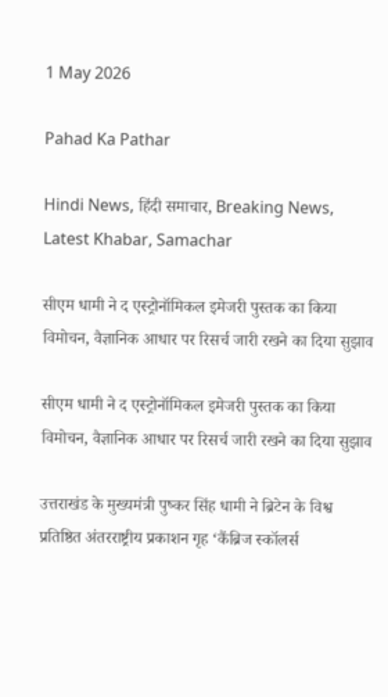1 May 2026

Pahad Ka Pathar

Hindi News, हिंदी समाचार, Breaking News, Latest Khabar, Samachar

सीएम धामी ने द एस्ट्रोनॉमिकल इमेजरी पुस्तक का किया विमोचन, वैज्ञानिक आधार पर रिसर्च जारी रखने का दिया सुझाव

सीएम धामी ने द एस्ट्रोनॉमिकल इमेजरी पुस्तक का किया विमोचन, वैज्ञानिक आधार पर रिसर्च जारी रखने का दिया सुझाव

उत्तराखंड के मुख्यमंत्री पुष्कर सिंह धामी ने ब्रिटेन के विश्व प्रतिष्ठित अंतरराष्ट्रीय प्रकाशन गृह ‘कैंब्रिज स्कॉलर्स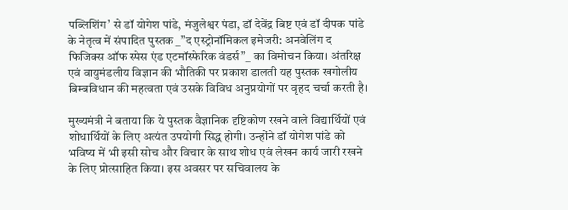पब्लिशिंग’ से डॉ योगेश पांडे, मंजुलेश्वर पंडा, डॉ देवेंद्र बिष्ट एवं डॉ दीपक पांडे के नेतृत्व में संपादित पुस्तक _”द एस्ट्रोनॉमिकल इमेजरी: अनवेलिंग द फिजिक्स ऑफ स्पेस एंड एटमॉस्फेरिक वंडर्स”_ का विमोचन किया। अंतरिक्ष एवं वायुमंडलीय विज्ञान की भौतिकी पर प्रकाश डालती यह पुस्तक खगोलीय बिम्बविधान की महत्वता एवं उसके विविध अनुप्रयोगों पर वृहद चर्चा करती है।

मुख्यमंत्री ने बताया कि ये पुस्तक वैज्ञानिक दृष्टिकोण रखने वाले विद्यार्थियों एवं शोधार्थियों के लिए अत्यंत उपयोगी सिद्ध होगी। उन्होंने डॉ योगेश पांडे को भविष्य में भी इसी सोच और विचार के साथ शोध एवं लेखन कार्य जारी रखने के लिए प्रोत्साहित किया। इस अवसर पर सचिवालय के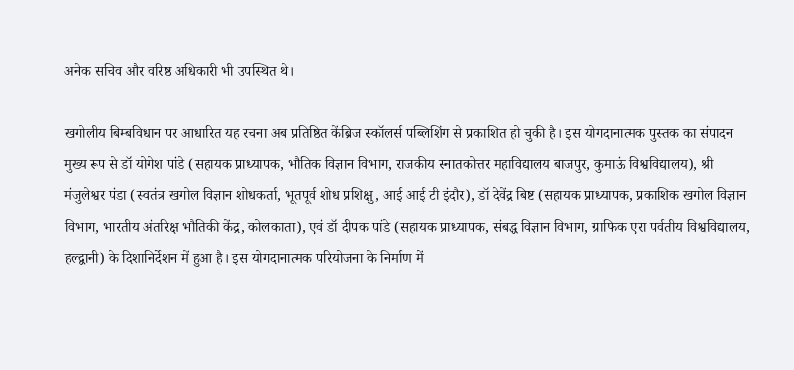अनेक सचिव और वरिष्ठ अधिकारी भी उपस्थित थे।

खगोलीय बिम्बविधान पर आधारित यह रचना अब प्रतिष्ठित केंब्रिज स्कॉलर्स पब्लिशिंग से प्रकाशित हो चुकी है। इस योगदानात्मक पुस्तक का संपादन मुख्य रूप से डॉ योगेश पांडे (सहायक प्राध्यापक, भौतिक विज्ञान विभाग, राजकीय स्नातकोत्तर महाविद्यालय बाजपुर, कुमाऊं विश्वविद्यालय), श्री मंजुलेश्वर पंडा (स्वतंत्र खगोल विज्ञान शोधकर्ता, भूतपूर्व शोध प्रशिक्षु, आई आई टी इंदौर), डॉ देवेंद्र बिष्ट (सहायक प्राध्यापक, प्रकाशिक खगोल विज्ञान विभाग, भारतीय अंतरिक्ष भौतिकी केंद्र, कोलकाता), एवं डॉ दीपक पांडे (सहायक प्राध्यापक, संबद्ध विज्ञान विभाग, ग्राफिक एरा पर्वतीय विश्वविद्यालय, हल्द्वानी) के दिशानिर्देशन में हुआ है। इस योगदानात्मक परियोजना के निर्माण में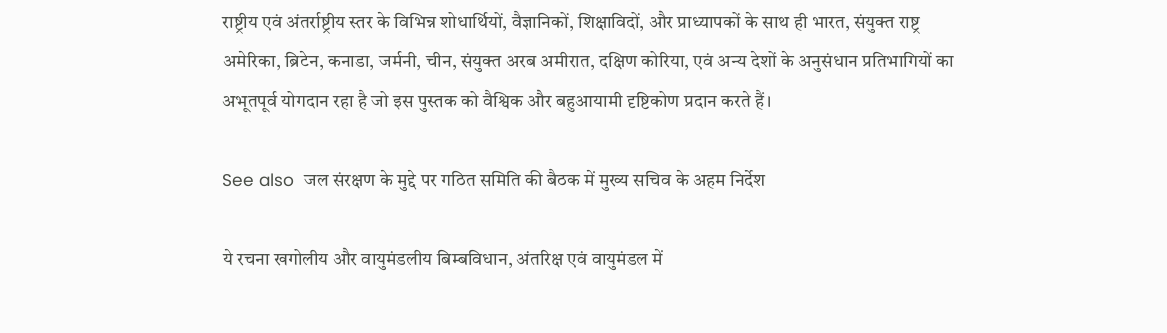राष्ट्रीय एवं अंतर्राष्ट्रीय स्तर के विभिन्न शोधार्थियों, वैज्ञानिकों, शिक्षाविदों, और प्राध्यापकों के साथ ही भारत, संयुक्त राष्ट्र अमेरिका, ब्रिटेन, कनाडा, जर्मनी, चीन, संयुक्त अरब अमीरात, दक्षिण कोरिया, एवं अन्य देशों के अनुसंधान प्रतिभागियों का अभूतपूर्व योगदान रहा है जो इस पुस्तक को वैश्विक और बहुआयामी दृष्टिकोण प्रदान करते हैं।

See also  जल संरक्षण के मुद्दे पर गठित समिति की बैठक में मुख्य सचिव के अहम निर्देश

ये रचना खगोलीय और वायुमंडलीय बिम्बविधान, अंतरिक्ष एवं वायुमंडल में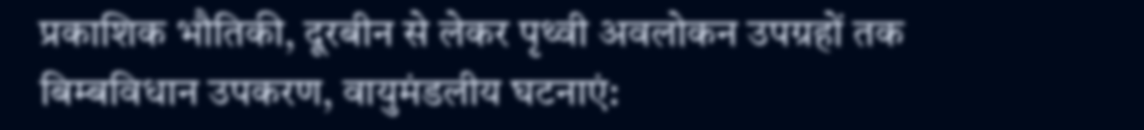प्रकाशिक भौतिकी, दूरबीन से लेकर पृथ्वी अवलोकन उपग्रहों तक बिम्बविधान उपकरण, वायुमंडलीय घटनाएं: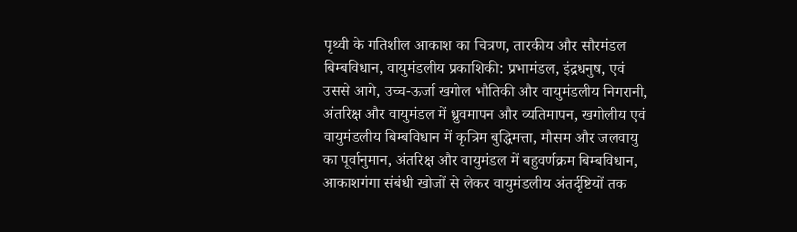पृथ्वी के गतिशील आकाश का चित्रण, तारकीय और सौरमंडल बिम्बविधान, वायुमंडलीय प्रकाशिकी: प्रभामंडल, इंद्रधनुष, एवं उससे आगे, उच्च-ऊर्जा खगोल भौतिकी और वायुमंडलीय निगरानी, अंतरिक्ष और वायुमंडल में ध्रुवमापन और व्यतिमापन, खगोलीय एवं वायुमंडलीय बिम्बविधान में कृत्रिम बुद्धिमत्ता, मौसम और जलवायु का पूर्वानुमान, अंतरिक्ष और वायुमंडल में बहुवर्णक्रम बिम्बविधान, आकाशगंगा संबंधी खोजों से लेकर वायुमंडलीय अंतर्दृष्टियों तक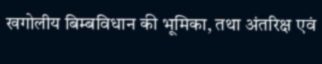खगोलीय बिम्बविधान की भूमिका, तथा अंतरिक्ष एवं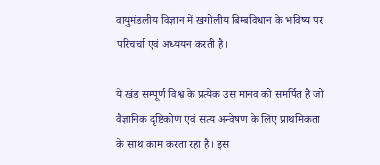वायुमंडलीय विज्ञान में खगोलीय बिम्बविधान के भविष्य पर परिचर्चा एवं अध्ययन करती है।

ये खंड सम्पूर्ण विश्व के प्रत्येक उस मानव को समर्पित है जो वैज्ञानिक दृष्टिकोण एवं सत्य अन्वेषण के लिए प्राथमिकता के साथ काम करता रहा है। इस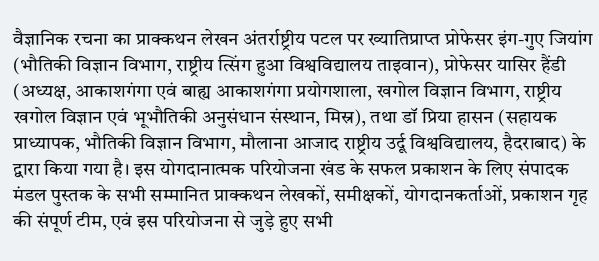वैज्ञानिक रचना का प्राक्कथन लेखन अंतर्राष्ट्रीय पटल पर ख्यातिप्राप्त प्रोफेसर इंग-गुए जियांग (भौतिकी विज्ञान विभाग, राष्ट्रीय त्सिंग हुआ विश्वविद्यालय ताइवान), प्रोफेसर यासिर हैंडी (अध्यक्ष, आकाशगंगा एवं बाह्य आकाशगंगा प्रयोगशाला, खगोल विज्ञान विभाग, राष्ट्रीय खगोल विज्ञान एवं भूभौतिकी अनुसंधान संस्थान, मिस्र), तथा डॉ प्रिया हासन (सहायक प्राध्यापक, भौतिकी विज्ञान विभाग, मौलाना आजाद राष्ट्रीय उर्दू विश्वविद्यालय, हैदराबाद) के द्वारा किया गया है। इस योगदानात्मक परियोजना खंड के सफल प्रकाशन के लिए संपादक मंडल पुस्तक के सभी सम्मानित प्राक्कथन लेखकों, समीक्षकों, योगदानकर्ताओं, प्रकाशन गृह की संपूर्ण टीम, एवं इस परियोजना से जुड़े हुए सभी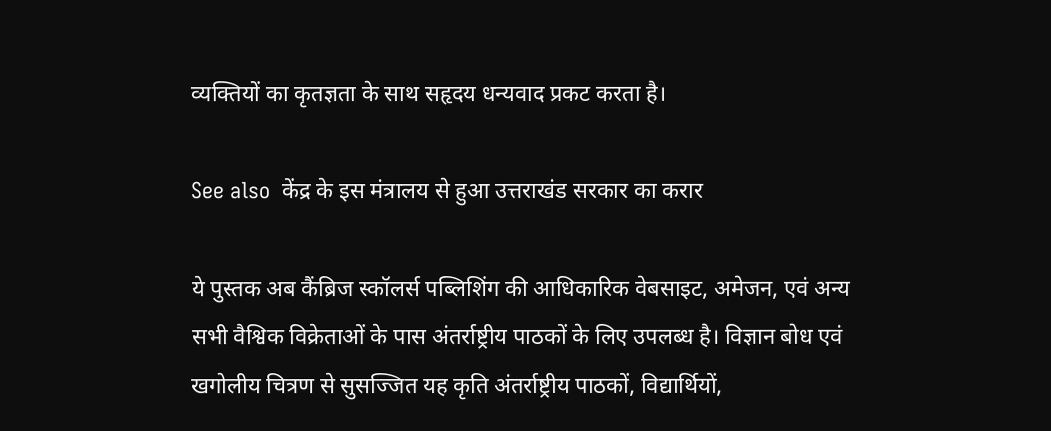व्यक्तियों का कृतज्ञता के साथ सहृदय धन्यवाद प्रकट करता है।

See also  केंद्र के इस मंत्रालय से हुआ उत्तराखंड सरकार का करार

ये पुस्तक अब कैंब्रिज स्कॉलर्स पब्लिशिंग की आधिकारिक वेबसाइट, अमेजन, एवं अन्य सभी वैश्विक विक्रेताओं के पास अंतर्राष्ट्रीय पाठकों के लिए उपलब्ध है। विज्ञान बोध एवं खगोलीय चित्रण से सुसज्जित यह कृति अंतर्राष्ट्रीय पाठकों, विद्यार्थियों,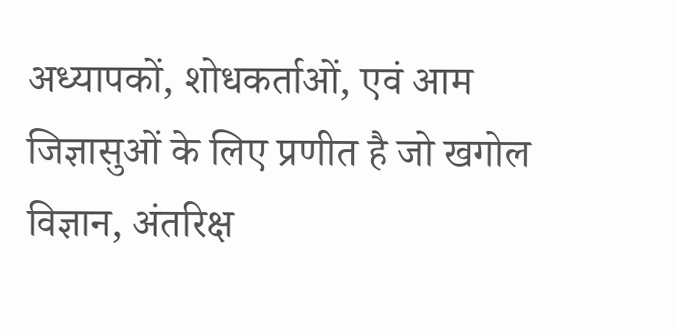अध्यापकों, शोधकर्ताओं, एवं आम जिज्ञासुओं के लिए प्रणीत है जो खगोल विज्ञान, अंतरिक्ष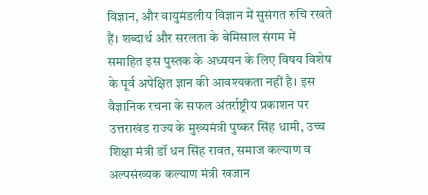विज्ञान, और वायुमंडलीय विज्ञान में सुसंगत रुचि रखते हैं। शब्दार्थ और सरलता के बेमिसाल संगम में समाहित इस पुस्तक के अध्ययन के लिए विषय विशेष के पूर्व अपेक्षित ज्ञान की आवश्यकता नहीं है। इस वैज्ञानिक रचना के सफल अंतर्राष्ट्रीय प्रकाशन पर उत्तराखंड राज्य के मुख्यमंत्री पुष्कर सिंह धामी, उच्च शिक्षा मंत्री डॉ धन सिंह रावत, समाज कल्याण व अल्पसंख्यक कल्याण मंत्री खजान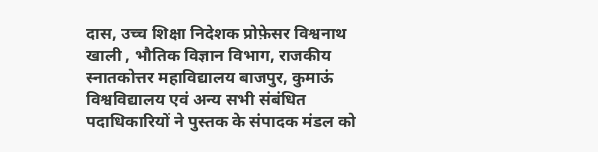दास, उच्च शिक्षा निदेशक प्रोफ़ेसर विश्वनाथ खाली , भौतिक विज्ञान विभाग, राजकीय स्नातकोत्तर महाविद्यालय बाजपुर, कुमाऊं विश्वविद्यालय एवं अन्य सभी संबंधित पदाधिकारियों ने पुस्तक के संपादक मंडल को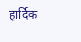हार्दिक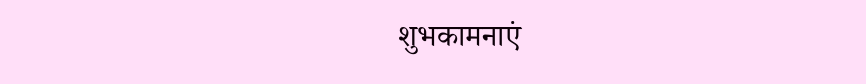शुभकामनाएं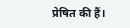प्रेषित की हैं।